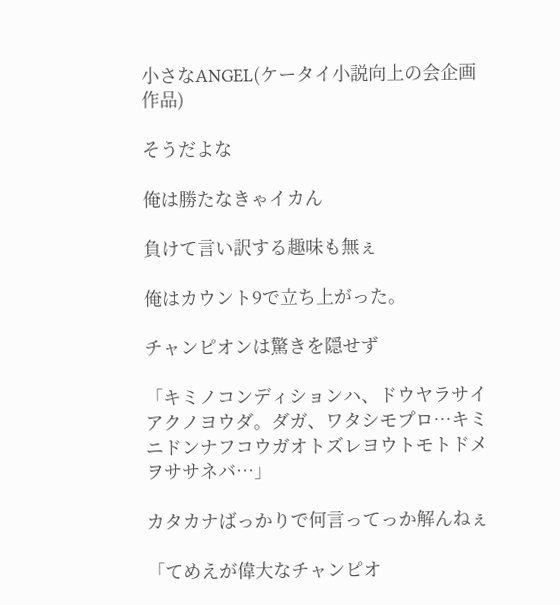小さなANGEL(ケータイ小説向上の会企画作品)

そうだよな

俺は勝たなきゃイカん

負けて言い訳する趣味も無ぇ

俺はカウント9で立ち上がった。

チャンピオンは驚きを隠せず

「キミノコンディションハ、ドウヤラサイアクノヨウダ。ダガ、ワタシモプロ…キミニドンナフコウガオトズレヨウトモトドメヲササネバ…」

カタカナばっかりで何言ってっか解んねぇ

「てめえが偉大なチャンピオ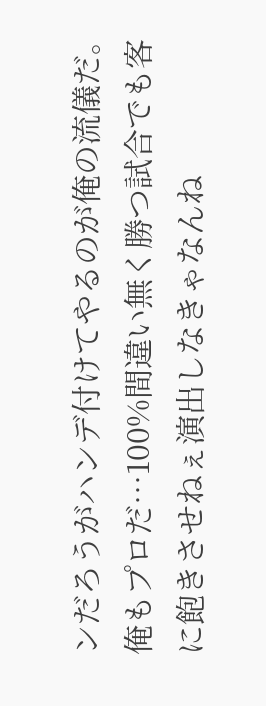ンだろうがハンデ付けてやるのが俺の流儀だ。俺もプロだ…100%間違い無く勝つ試合でも客に飽きさせねぇ演出しなきゃなんね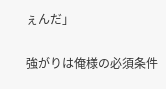ぇんだ」

強がりは俺様の必須条件